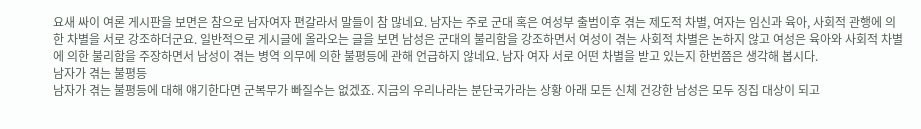요새 싸이 여론 게시판을 보면은 참으로 남자여자 편갈라서 말들이 참 많네요. 남자는 주로 군대 혹은 여성부 출범이후 겪는 제도적 차별, 여자는 임신과 육아, 사회적 관행에 의한 차별을 서로 강조하더군요. 일반적으로 게시글에 올라오는 글을 보면 남성은 군대의 불리함을 강조하면서 여성이 겪는 사회적 차별은 논하지 않고 여성은 육아와 사회적 차별에 의한 불리함을 주장하면서 남성이 겪는 병역 의무에 의한 불평등에 관해 언급하지 않네요. 남자 여자 서로 어떤 차별을 받고 있는지 한번쯤은 생각해 봅시다.
남자가 겪는 불평등
남자가 겪는 불평등에 대해 얘기한다면 군복무가 빠질수는 없겠죠. 지금의 우리나라는 분단국가라는 상황 아래 모든 신체 건강한 남성은 모두 징집 대상이 되고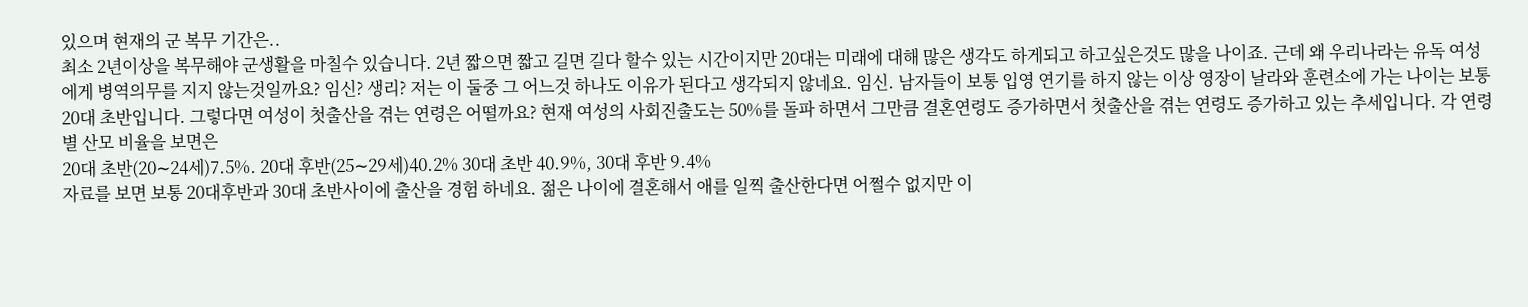있으며 현재의 군 복무 기간은..
최소 2년이상을 복무해야 군생활을 마칠수 있습니다. 2년 짧으면 짧고 길면 길다 할수 있는 시간이지만 20대는 미래에 대해 많은 생각도 하게되고 하고싶은것도 많을 나이죠. 근데 왜 우리나라는 유독 여성에게 병역의무를 지지 않는것일까요? 임신? 생리? 저는 이 둘중 그 어느것 하나도 이유가 된다고 생각되지 않네요. 임신. 남자들이 보통 입영 연기를 하지 않는 이상 영장이 날라와 훈련소에 가는 나이는 보통 20대 초반입니다. 그렇다면 여성이 첫출산을 겪는 연령은 어떨까요? 현재 여성의 사회진출도는 50%를 돌파 하면서 그만큼 결혼연령도 증가하면서 첫출산을 겪는 연령도 증가하고 있는 추세입니다. 각 연령별 산모 비율을 보면은
20대 초반(20∼24세)7.5%. 20대 후반(25∼29세)40.2% 30대 초반 40.9%, 30대 후반 9.4%
자료를 보면 보통 20대후반과 30대 초반사이에 출산을 경험 하네요. 젊은 나이에 결혼해서 애를 일찍 출산한다면 어쩔수 없지만 이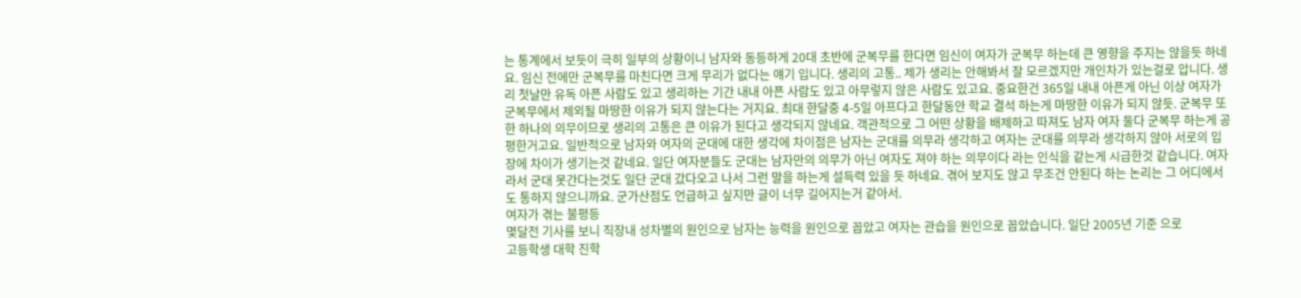는 통계에서 보듯이 극히 일부의 상황이니 남자와 동등하게 20대 초반에 군복무를 한다면 임신이 여자가 군복무 하는데 큰 영향을 주지는 않을듯 하네요. 임신 전에만 군복무를 마친다면 크게 무리가 없다는 얘기 입니다. 생리의 고통.. 제가 생리는 안해봐서 잘 모르겠지만 개인차가 있는걸로 압니다. 생리 첫날만 유독 아픈 사람도 있고 생리하는 기간 내내 아픈 사람도 있고 아무렇지 않은 사람도 있고요. 중요한건 365일 내내 아픈게 아닌 이상 여자가 군복무에서 제외될 마땅한 이유가 되지 않는다는 거지요. 최대 한달중 4-5일 아프다고 한달동안 학교 결석 하는게 마땅한 이유가 되지 않듯. 군복무 또한 하나의 의무이므로 생리의 고통은 큰 이유가 된다고 생각되지 않네요. 객관적으로 그 어떤 상황을 배제하고 따져도 남자 여자 둘다 군복무 하는게 공평한거고요. 일반적으로 남자와 여자의 군대에 대한 생각에 차이점은 남자는 군대를 의무라 생각하고 여자는 군대를 의무라 생각하지 않아 서로의 입장에 차이가 생기는것 같네요. 일단 여자분들도 군대는 남자만의 의무가 아닌 여자도 져야 하는 의무이다 라는 인식을 같는게 시급한것 같습니다. 여자라서 군대 못간다는것도 일단 군대 갔다오고 나서 그런 말을 하는게 설득력 있을 듯 하네요. 겪어 보지도 않고 무조건 안된다 하는 논리는 그 어디에서도 통하지 않으니까요. 군가산점도 언급하고 싶지만 글이 너무 길어지는거 같아서.
여자가 겪는 불평등
몇달전 기사를 보니 직장내 성차별의 원인으로 남자는 능력을 원인으로 꼽았고 여자는 관습을 원인으로 꼽았습니다. 일단 2005년 기준 으로
고등학생 대학 진학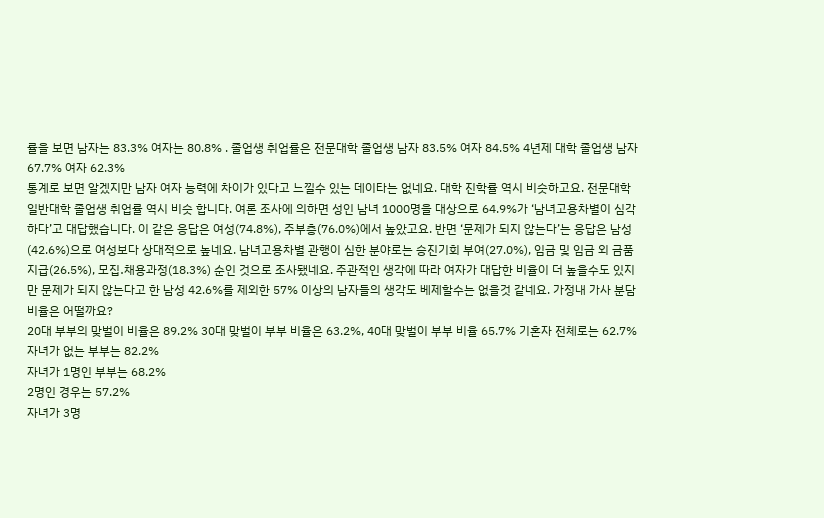률을 보면 남자는 83.3% 여자는 80.8% . 졸업생 취업률은 전문대학 졸업생 남자 83.5% 여자 84.5% 4년제 대학 졸업생 남자 67.7% 여자 62.3%
통계로 보면 알겠지만 남자 여자 능력에 차이가 있다고 느낄수 있는 데이타는 없네요. 대학 진학률 역시 비슷하고요. 전문대학 일반대학 졸업생 취업률 역시 비슷 합니다. 여론 조사에 의하면 성인 남녀 1000명을 대상으로 64.9%가 ‘남녀고용차별이 심각하다’고 대답했습니다. 이 같은 응답은 여성(74.8%), 주부층(76.0%)에서 높았고요. 반면 ‘문제가 되지 않는다’는 응답은 남성(42.6%)으로 여성보다 상대적으로 높네요. 남녀고용차별 관행이 심한 분야로는 승진기회 부여(27.0%), 임금 및 임금 외 금품지급(26.5%), 모집․채용과정(18.3%) 순인 것으로 조사됐네요. 주관적인 생각에 따라 여자가 대답한 비율이 더 높을수도 있지만 문제가 되지 않는다고 한 남성 42.6%를 제외한 57% 이상의 남자들의 생각도 베제할수는 없을것 같네요. 가정내 가사 분담 비율은 어떨까요?
20대 부부의 맞벌이 비율은 89.2% 30대 맞벌이 부부 비율은 63.2%, 40대 맞벌이 부부 비율 65.7% 기혼자 전체로는 62.7%
자녀가 없는 부부는 82.2%
자녀가 1명인 부부는 68.2%
2명인 경우는 57.2%
자녀가 3명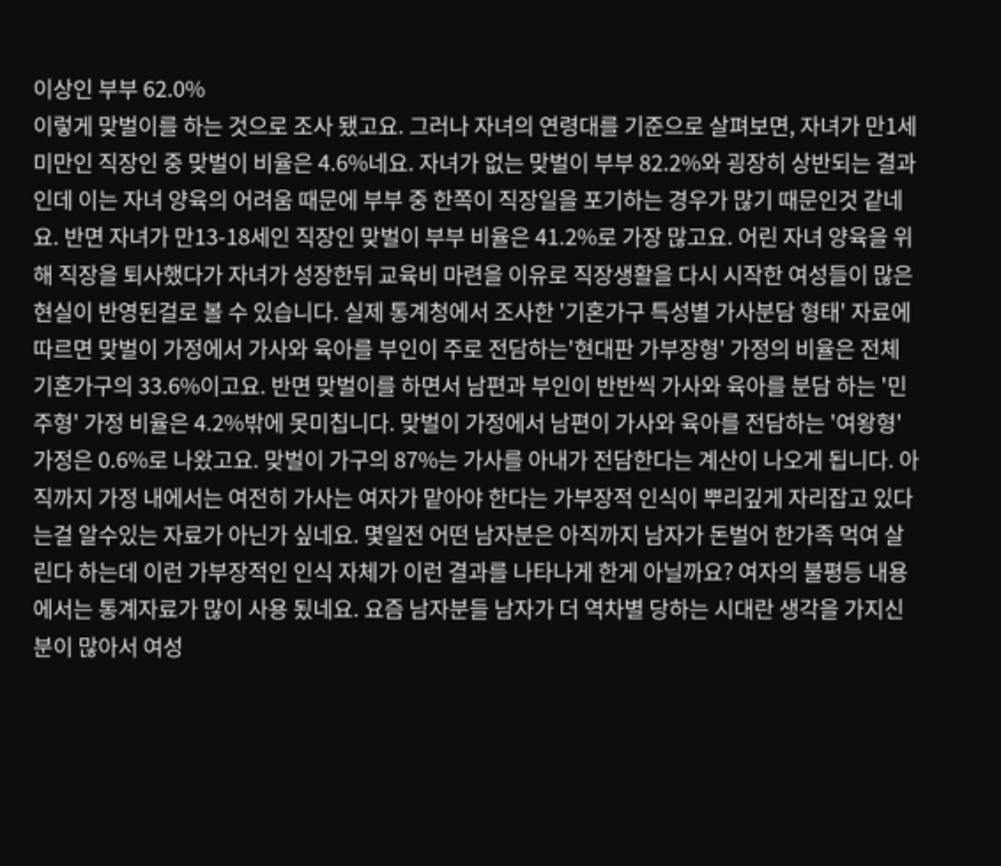이상인 부부 62.0%
이렇게 맞벌이를 하는 것으로 조사 됐고요. 그러나 자녀의 연령대를 기준으로 살펴보면, 자녀가 만1세 미만인 직장인 중 맞벌이 비율은 4.6%네요. 자녀가 없는 맞벌이 부부 82.2%와 굉장히 상반되는 결과인데 이는 자녀 양육의 어려움 때문에 부부 중 한쪽이 직장일을 포기하는 경우가 많기 때문인것 같네요. 반면 자녀가 만13-18세인 직장인 맞벌이 부부 비율은 41.2%로 가장 많고요. 어린 자녀 양육을 위해 직장을 퇴사했다가 자녀가 성장한뒤 교육비 마련을 이유로 직장생활을 다시 시작한 여성들이 많은 현실이 반영된걸로 볼 수 있습니다. 실제 통계청에서 조사한 '기혼가구 특성별 가사분담 형태' 자료에 따르면 맞벌이 가정에서 가사와 육아를 부인이 주로 전담하는'현대판 가부장형' 가정의 비율은 전체 기혼가구의 33.6%이고요. 반면 맞벌이를 하면서 남편과 부인이 반반씩 가사와 육아를 분담 하는 '민주형' 가정 비율은 4.2%밖에 못미칩니다. 맞벌이 가정에서 남편이 가사와 육아를 전담하는 '여왕형'가정은 0.6%로 나왔고요. 맞벌이 가구의 87%는 가사를 아내가 전담한다는 계산이 나오게 됩니다. 아직까지 가정 내에서는 여전히 가사는 여자가 맡아야 한다는 가부장적 인식이 뿌리깊게 자리잡고 있다는걸 알수있는 자료가 아닌가 싶네요. 몇일전 어떤 남자분은 아직까지 남자가 돈벌어 한가족 먹여 살린다 하는데 이런 가부장적인 인식 자체가 이런 결과를 나타나게 한게 아닐까요? 여자의 불평등 내용에서는 통계자료가 많이 사용 됬네요. 요즘 남자분들 남자가 더 역차별 당하는 시대란 생각을 가지신 분이 많아서 여성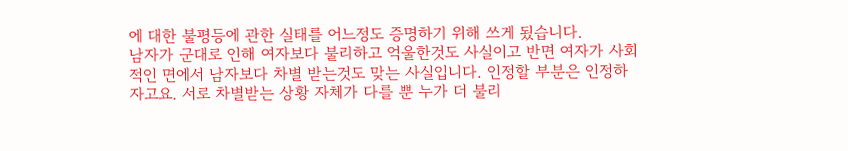에 대한 불평등에 관한 실태를 어느정도 증명하기 위해 쓰게 됬습니다.
남자가 군대로 인해 여자보다 불리하고 억울한것도 사실이고 반면 여자가 사회적인 면에서 남자보다 차별 받는것도 맞는 사실입니다. 인정할 부분은 인정하자고요. 서로 차별받는 상황 자체가 다를 뿐 누가 더 불리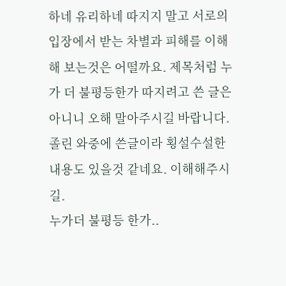하네 유리하네 따지지 말고 서로의 입장에서 받는 차별과 피해를 이해해 보는것은 어떨까요. 제목처럼 누가 더 불평등한가 따지려고 쓴 글은 아니니 오해 말아주시길 바랍니다. 졸린 와중에 쓴글이라 횡설수설한 내용도 있을것 같네요. 이해해주시길.
누가더 불평등 한가..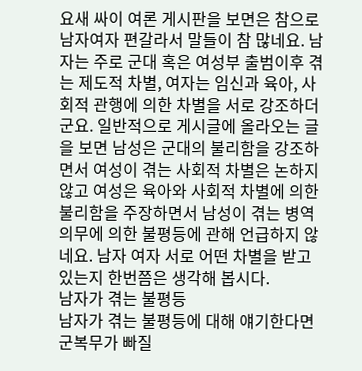요새 싸이 여론 게시판을 보면은 참으로 남자여자 편갈라서 말들이 참 많네요. 남자는 주로 군대 혹은 여성부 출범이후 겪는 제도적 차별, 여자는 임신과 육아, 사회적 관행에 의한 차별을 서로 강조하더군요. 일반적으로 게시글에 올라오는 글을 보면 남성은 군대의 불리함을 강조하면서 여성이 겪는 사회적 차별은 논하지 않고 여성은 육아와 사회적 차별에 의한 불리함을 주장하면서 남성이 겪는 병역 의무에 의한 불평등에 관해 언급하지 않네요. 남자 여자 서로 어떤 차별을 받고 있는지 한번쯤은 생각해 봅시다.
남자가 겪는 불평등
남자가 겪는 불평등에 대해 얘기한다면 군복무가 빠질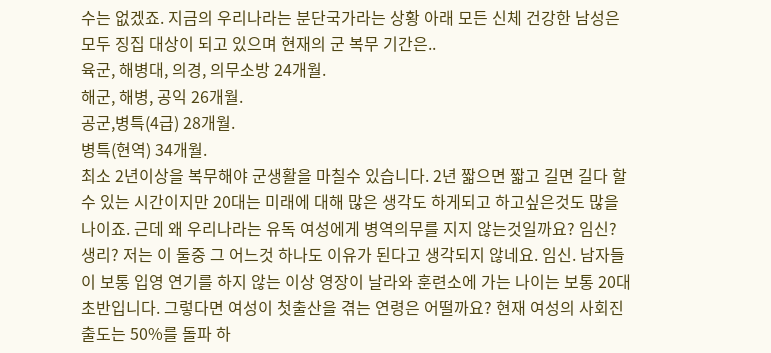수는 없겠죠. 지금의 우리나라는 분단국가라는 상황 아래 모든 신체 건강한 남성은 모두 징집 대상이 되고 있으며 현재의 군 복무 기간은..
육군, 해병대, 의경, 의무소방 24개월.
해군, 해병, 공익 26개월.
공군,병특(4급) 28개월.
병특(현역) 34개월.
최소 2년이상을 복무해야 군생활을 마칠수 있습니다. 2년 짧으면 짧고 길면 길다 할수 있는 시간이지만 20대는 미래에 대해 많은 생각도 하게되고 하고싶은것도 많을 나이죠. 근데 왜 우리나라는 유독 여성에게 병역의무를 지지 않는것일까요? 임신? 생리? 저는 이 둘중 그 어느것 하나도 이유가 된다고 생각되지 않네요. 임신. 남자들이 보통 입영 연기를 하지 않는 이상 영장이 날라와 훈련소에 가는 나이는 보통 20대 초반입니다. 그렇다면 여성이 첫출산을 겪는 연령은 어떨까요? 현재 여성의 사회진출도는 50%를 돌파 하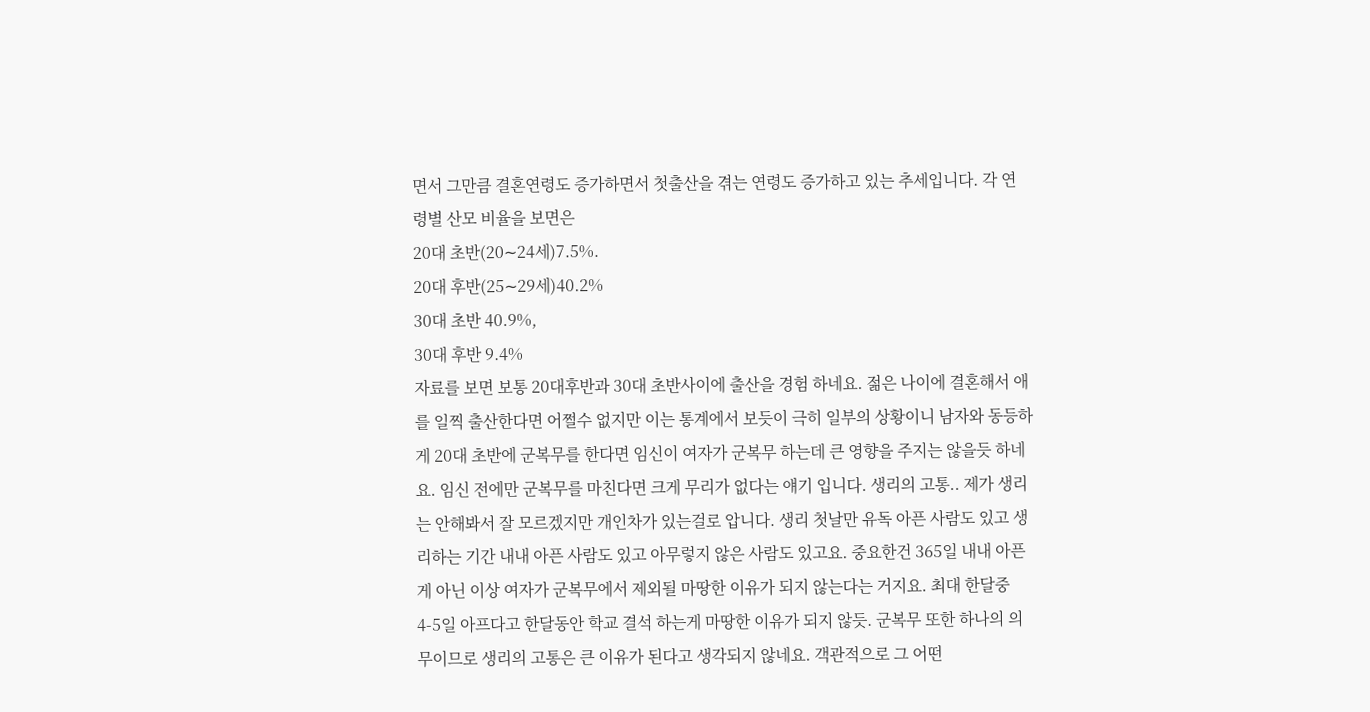면서 그만큼 결혼연령도 증가하면서 첫출산을 겪는 연령도 증가하고 있는 추세입니다. 각 연령별 산모 비율을 보면은
20대 초반(20∼24세)7.5%.
20대 후반(25∼29세)40.2%
30대 초반 40.9%,
30대 후반 9.4%
자료를 보면 보통 20대후반과 30대 초반사이에 출산을 경험 하네요. 젊은 나이에 결혼해서 애를 일찍 출산한다면 어쩔수 없지만 이는 통계에서 보듯이 극히 일부의 상황이니 남자와 동등하게 20대 초반에 군복무를 한다면 임신이 여자가 군복무 하는데 큰 영향을 주지는 않을듯 하네요. 임신 전에만 군복무를 마친다면 크게 무리가 없다는 얘기 입니다. 생리의 고통.. 제가 생리는 안해봐서 잘 모르겠지만 개인차가 있는걸로 압니다. 생리 첫날만 유독 아픈 사람도 있고 생리하는 기간 내내 아픈 사람도 있고 아무렇지 않은 사람도 있고요. 중요한건 365일 내내 아픈게 아닌 이상 여자가 군복무에서 제외될 마땅한 이유가 되지 않는다는 거지요. 최대 한달중 4-5일 아프다고 한달동안 학교 결석 하는게 마땅한 이유가 되지 않듯. 군복무 또한 하나의 의무이므로 생리의 고통은 큰 이유가 된다고 생각되지 않네요. 객관적으로 그 어떤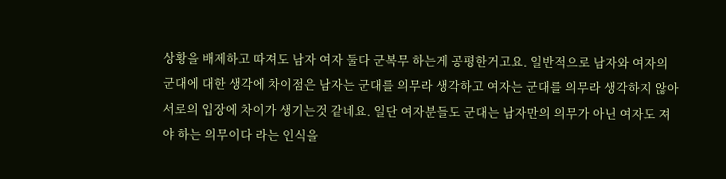상황을 배제하고 따져도 남자 여자 둘다 군복무 하는게 공평한거고요. 일반적으로 남자와 여자의 군대에 대한 생각에 차이점은 남자는 군대를 의무라 생각하고 여자는 군대를 의무라 생각하지 않아 서로의 입장에 차이가 생기는것 같네요. 일단 여자분들도 군대는 남자만의 의무가 아닌 여자도 져야 하는 의무이다 라는 인식을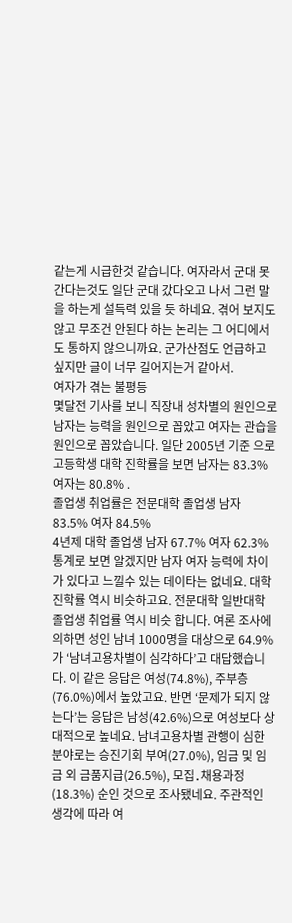같는게 시급한것 같습니다. 여자라서 군대 못간다는것도 일단 군대 갔다오고 나서 그런 말을 하는게 설득력 있을 듯 하네요. 겪어 보지도 않고 무조건 안된다 하는 논리는 그 어디에서도 통하지 않으니까요. 군가산점도 언급하고 싶지만 글이 너무 길어지는거 같아서.
여자가 겪는 불평등
몇달전 기사를 보니 직장내 성차별의 원인으로 남자는 능력을 원인으로 꼽았고 여자는 관습을 원인으로 꼽았습니다. 일단 2005년 기준 으로
고등학생 대학 진학률을 보면 남자는 83.3% 여자는 80.8% .
졸업생 취업률은 전문대학 졸업생 남자 83.5% 여자 84.5%
4년제 대학 졸업생 남자 67.7% 여자 62.3%
통계로 보면 알겠지만 남자 여자 능력에 차이가 있다고 느낄수 있는 데이타는 없네요. 대학 진학률 역시 비슷하고요. 전문대학 일반대학 졸업생 취업률 역시 비슷 합니다. 여론 조사에 의하면 성인 남녀 1000명을 대상으로 64.9%가 ‘남녀고용차별이 심각하다’고 대답했습니다. 이 같은 응답은 여성(74.8%), 주부층(76.0%)에서 높았고요. 반면 ‘문제가 되지 않는다’는 응답은 남성(42.6%)으로 여성보다 상대적으로 높네요. 남녀고용차별 관행이 심한 분야로는 승진기회 부여(27.0%), 임금 및 임금 외 금품지급(26.5%), 모집․채용과정(18.3%) 순인 것으로 조사됐네요. 주관적인 생각에 따라 여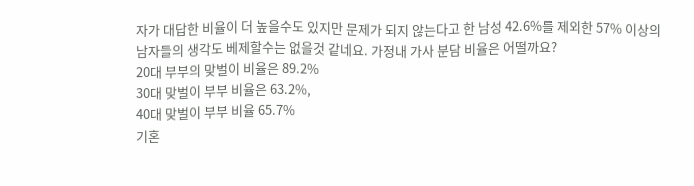자가 대답한 비율이 더 높을수도 있지만 문제가 되지 않는다고 한 남성 42.6%를 제외한 57% 이상의 남자들의 생각도 베제할수는 없을것 같네요. 가정내 가사 분담 비율은 어떨까요?
20대 부부의 맞벌이 비율은 89.2%
30대 맞벌이 부부 비율은 63.2%,
40대 맞벌이 부부 비율 65.7%
기혼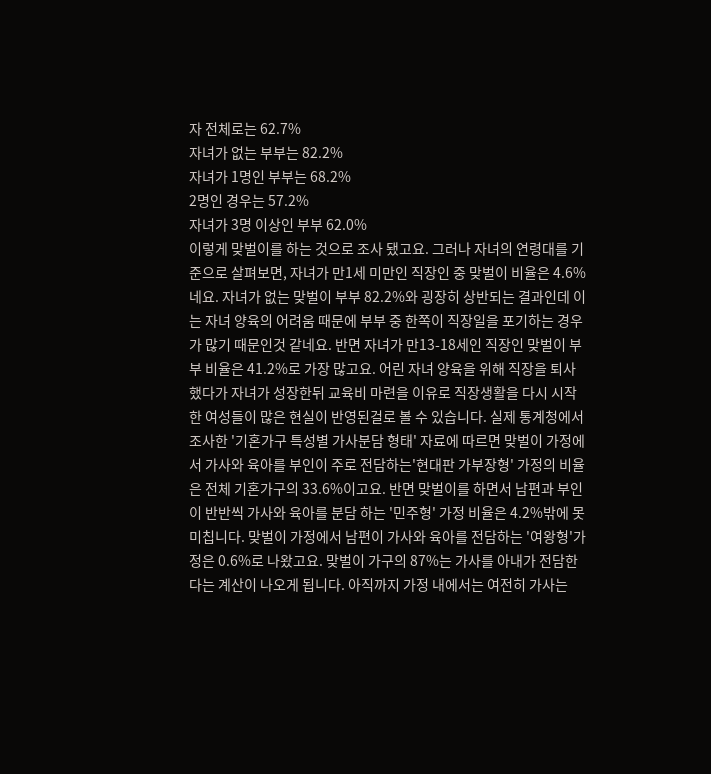자 전체로는 62.7%
자녀가 없는 부부는 82.2%
자녀가 1명인 부부는 68.2%
2명인 경우는 57.2%
자녀가 3명 이상인 부부 62.0%
이렇게 맞벌이를 하는 것으로 조사 됐고요. 그러나 자녀의 연령대를 기준으로 살펴보면, 자녀가 만1세 미만인 직장인 중 맞벌이 비율은 4.6%네요. 자녀가 없는 맞벌이 부부 82.2%와 굉장히 상반되는 결과인데 이는 자녀 양육의 어려움 때문에 부부 중 한쪽이 직장일을 포기하는 경우가 많기 때문인것 같네요. 반면 자녀가 만13-18세인 직장인 맞벌이 부부 비율은 41.2%로 가장 많고요. 어린 자녀 양육을 위해 직장을 퇴사했다가 자녀가 성장한뒤 교육비 마련을 이유로 직장생활을 다시 시작한 여성들이 많은 현실이 반영된걸로 볼 수 있습니다. 실제 통계청에서 조사한 '기혼가구 특성별 가사분담 형태' 자료에 따르면 맞벌이 가정에서 가사와 육아를 부인이 주로 전담하는'현대판 가부장형' 가정의 비율은 전체 기혼가구의 33.6%이고요. 반면 맞벌이를 하면서 남편과 부인이 반반씩 가사와 육아를 분담 하는 '민주형' 가정 비율은 4.2%밖에 못미칩니다. 맞벌이 가정에서 남편이 가사와 육아를 전담하는 '여왕형'가정은 0.6%로 나왔고요. 맞벌이 가구의 87%는 가사를 아내가 전담한다는 계산이 나오게 됩니다. 아직까지 가정 내에서는 여전히 가사는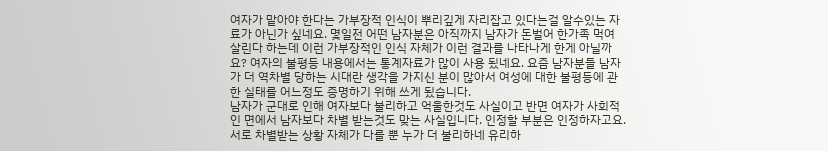여자가 맡아야 한다는 가부장적 인식이 뿌리깊게 자리잡고 있다는걸 알수있는 자료가 아닌가 싶네요. 몇일전 어떤 남자분은 아직까지 남자가 돈벌어 한가족 먹여 살린다 하는데 이런 가부장적인 인식 자체가 이런 결과를 나타나게 한게 아닐까요? 여자의 불평등 내용에서는 통계자료가 많이 사용 됬네요. 요즘 남자분들 남자가 더 역차별 당하는 시대란 생각을 가지신 분이 많아서 여성에 대한 불평등에 관한 실태를 어느정도 증명하기 위해 쓰게 됬습니다.
남자가 군대로 인해 여자보다 불리하고 억울한것도 사실이고 반면 여자가 사회적인 면에서 남자보다 차별 받는것도 맞는 사실입니다. 인정할 부분은 인정하자고요. 서로 차별받는 상황 자체가 다를 뿐 누가 더 불리하네 유리하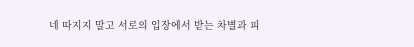네 따지지 말고 서로의 입장에서 받는 차별과 피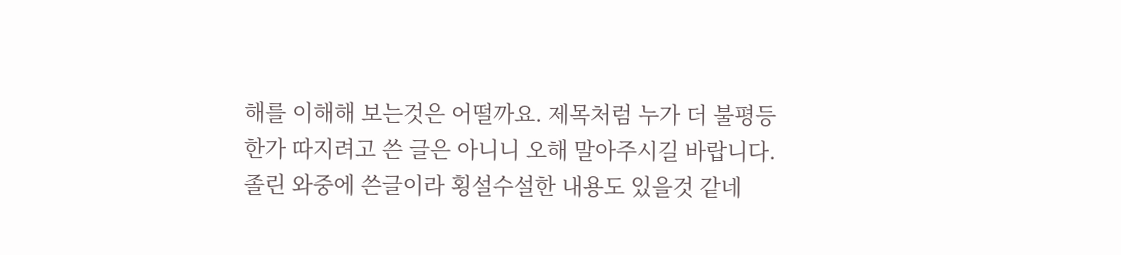해를 이해해 보는것은 어떨까요. 제목처럼 누가 더 불평등한가 따지려고 쓴 글은 아니니 오해 말아주시길 바랍니다. 졸린 와중에 쓴글이라 횡설수설한 내용도 있을것 같네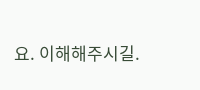요. 이해해주시길.